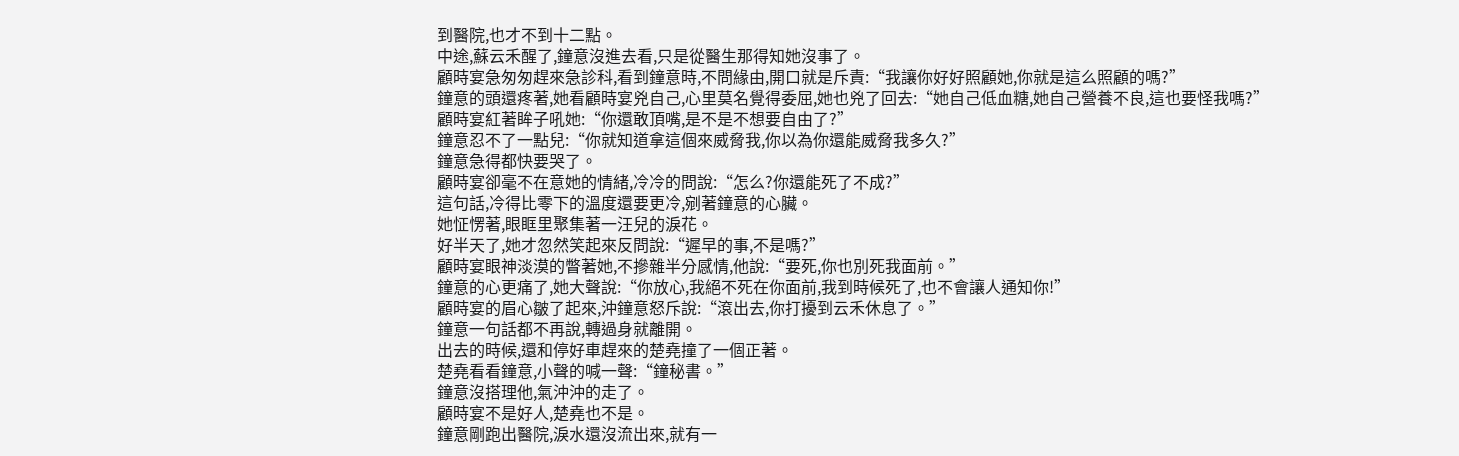到醫院,也才不到十二點。
中途,蘇云禾醒了,鐘意沒進去看,只是從醫生那得知她沒事了。
顧時宴急匆匆趕來急診科,看到鐘意時,不問緣由,開口就是斥責:“我讓你好好照顧她,你就是這么照顧的嗎?”
鐘意的頭還疼著,她看顧時宴兇自己,心里莫名覺得委屈,她也兇了回去:“她自己低血糖,她自己營養不良,這也要怪我嗎?”
顧時宴紅著眸子吼她:“你還敢頂嘴,是不是不想要自由了?”
鐘意忍不了一點兒:“你就知道拿這個來威脅我,你以為你還能威脅我多久?”
鐘意急得都快要哭了。
顧時宴卻毫不在意她的情緒,冷冷的問說:“怎么?你還能死了不成?”
這句話,冷得比零下的溫度還要更冷,剜著鐘意的心臟。
她怔愣著,眼眶里聚集著一汪兒的淚花。
好半天了,她才忽然笑起來反問說:“遲早的事,不是嗎?”
顧時宴眼神淡漠的瞥著她,不摻雜半分感情,他說:“要死,你也別死我面前。”
鐘意的心更痛了,她大聲說:“你放心,我絕不死在你面前,我到時候死了,也不會讓人通知你!”
顧時宴的眉心皺了起來,沖鐘意怒斥說:“滾出去,你打擾到云禾休息了。”
鐘意一句話都不再說,轉過身就離開。
出去的時候,還和停好車趕來的楚堯撞了一個正著。
楚堯看看鐘意,小聲的喊一聲:“鐘秘書。”
鐘意沒搭理他,氣沖沖的走了。
顧時宴不是好人,楚堯也不是。
鐘意剛跑出醫院,淚水還沒流出來,就有一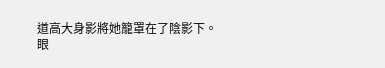道高大身影將她籠罩在了陰影下。
眼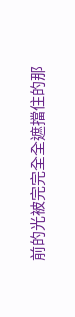前的光被完完全全遮擋住的那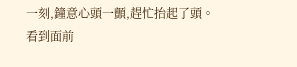一刻,鐘意心頭一顫,趕忙抬起了頭。
看到面前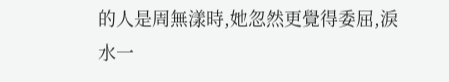的人是周無漾時,她忽然更覺得委屈,淚水一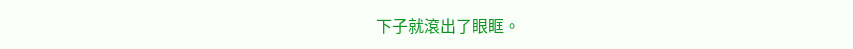下子就滾出了眼眶。